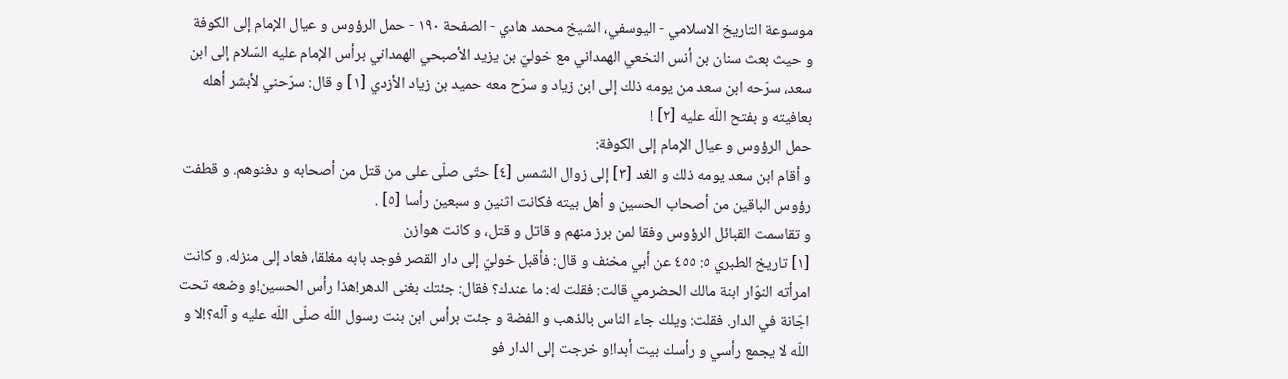موسوعة التاريخ الاسلامي - اليوسفي، الشيخ محمد هادي - الصفحة ١٩٠ - حمل الرؤوس و عيال الإمام إلى الكوفة
و حيث بعث سنان بن أنس النخعي الهمداني مع خوليّ بن يزيد الأصبحي الهمداني برأس الإمام عليه السّلام إلى ابن سعد، سرّحه ابن سعد من يومه ذلك إلى ابن زياد و سرّح معه حميد بن زياد الأزدي [١] و قال: سرّحني لأبشر أهله بعافيته و بفتح اللّه عليه [٢] !
حمل الرؤوس و عيال الإمام إلى الكوفة:
و أقام ابن سعد يومه ذلك و الغد [٣] إلى زوال الشمس [٤] حتّى صلّى على من قتل من أصحابه و دفنوهم. و قطفت رؤوس الباقين من أصحاب الحسين و أهل بيته فكانت اثنين و سبعين رأسا [٥] .
و تقاسمت القبائل الرؤوس وفقا لمن برز منهم و قاتل و قتل، و كانت هوازن
[١] تاريخ الطبري ٥: ٤٥٥ عن أبي مخنف و قال: فأقبل خوليّ إلى دار القصر فوجد بابه مغلقا، فعاد إلى منزله. و كانت امرأته النوّار ابنة مالك الحضرمي قالت: فقلت له: ما عندك؟ فقال: جئتك بغنى الدهر!هذا رأس الحسين!و وضعه تحت اجّانة في الدار. فقلت: ويلك جاء الناس بالذهب و الفضة و جئت برأس ابن بنت رسول اللّه صلّى اللّه عليه و آله؟!لا و اللّه لا يجمع رأسي و رأسك بيت أبدا!و خرجت إلى الدار فو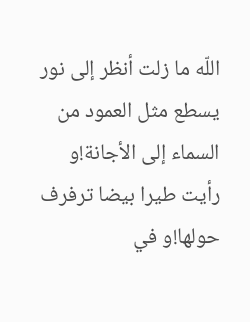اللّه ما زلت أنظر إلى نور يسطع مثل العمود من السماء إلى الأجانة!و رأيت طيرا بيضا ترفرف حولها!و في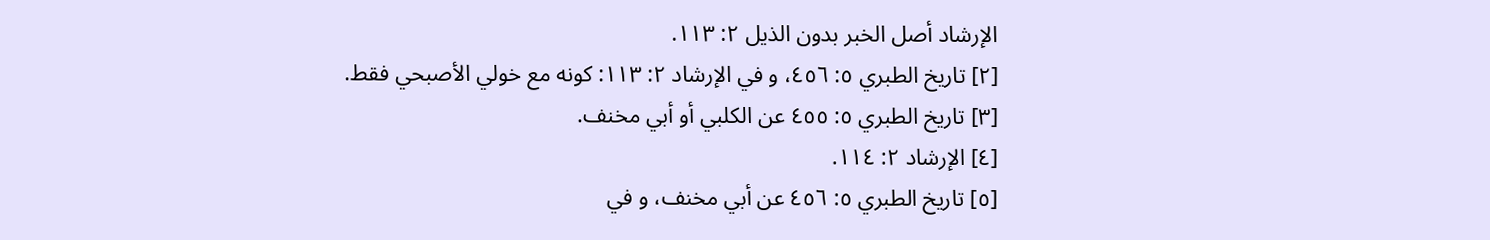الإرشاد أصل الخبر بدون الذيل ٢: ١١٣.
[٢] تاريخ الطبري ٥: ٤٥٦، و في الإرشاد ٢: ١١٣: كونه مع خولي الأصبحي فقط.
[٣] تاريخ الطبري ٥: ٤٥٥ عن الكلبي أو أبي مخنف.
[٤] الإرشاد ٢: ١١٤.
[٥] تاريخ الطبري ٥: ٤٥٦ عن أبي مخنف، و في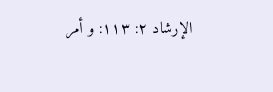الإرشاد ٢: ١١٣: و أمر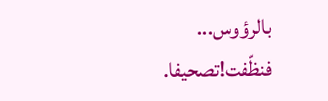بالرؤوس...
فنظّفت!تصحيفا.